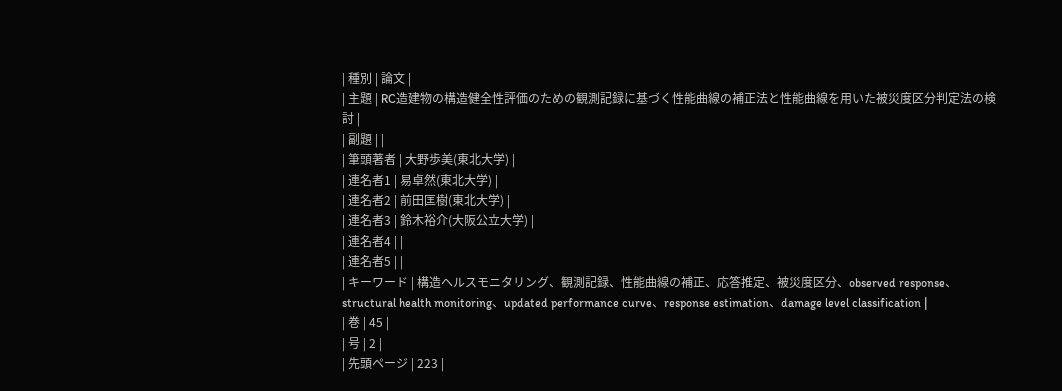| 種別 | 論文 |
| 主題 | RC造建物の構造健全性評価のための観測記録に基づく性能曲線の補正法と性能曲線を用いた被災度区分判定法の検討 |
| 副題 | |
| 筆頭著者 | 大野歩美(東北大学) |
| 連名者1 | 易卓然(東北大学) |
| 連名者2 | 前田匡樹(東北大学) |
| 連名者3 | 鈴木裕介(大阪公立大学) |
| 連名者4 | |
| 連名者5 | |
| キーワード | 構造ヘルスモニタリング、観測記録、性能曲線の補正、応答推定、被災度区分、observed response、structural health monitoring、updated performance curve、response estimation、damage level classification |
| 巻 | 45 |
| 号 | 2 |
| 先頭ページ | 223 |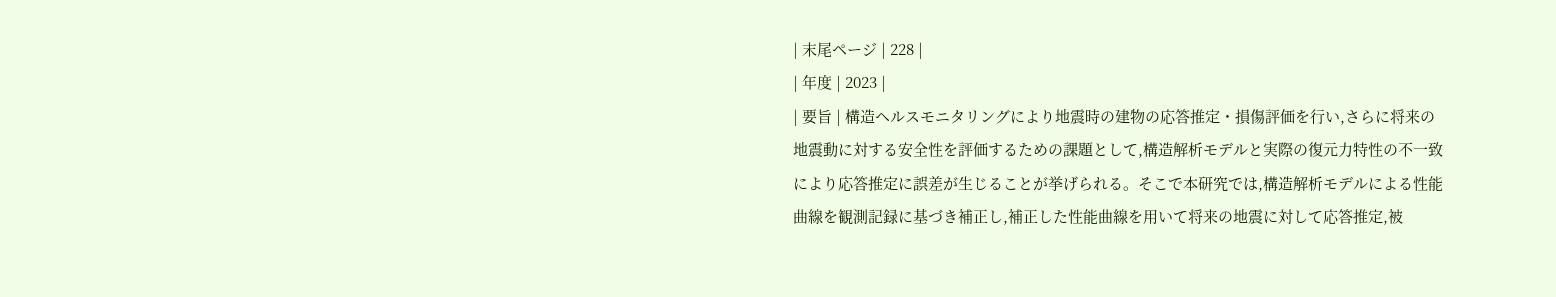| 末尾ページ | 228 |
| 年度 | 2023 |
| 要旨 | 構造ヘルスモニタリングにより地震時の建物の応答推定・損傷評価を行い,さらに将来の地震動に対する安全性を評価するための課題として,構造解析モデルと実際の復元力特性の不一致により応答推定に誤差が生じることが挙げられる。そこで本研究では,構造解析モデルによる性能曲線を観測記録に基づき補正し,補正した性能曲線を用いて将来の地震に対して応答推定,被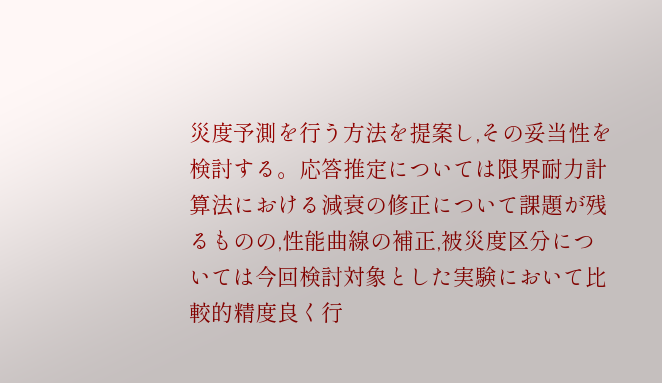災度予測を行う方法を提案し,その妥当性を検討する。応答推定については限界耐力計算法における減衰の修正について課題が残るものの,性能曲線の補正,被災度区分については今回検討対象とした実験において比較的精度良く行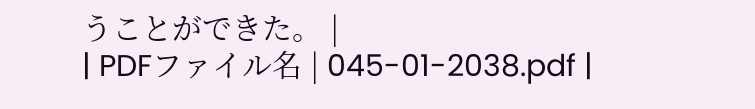うことができた。 |
| PDFファイル名 | 045-01-2038.pdf |